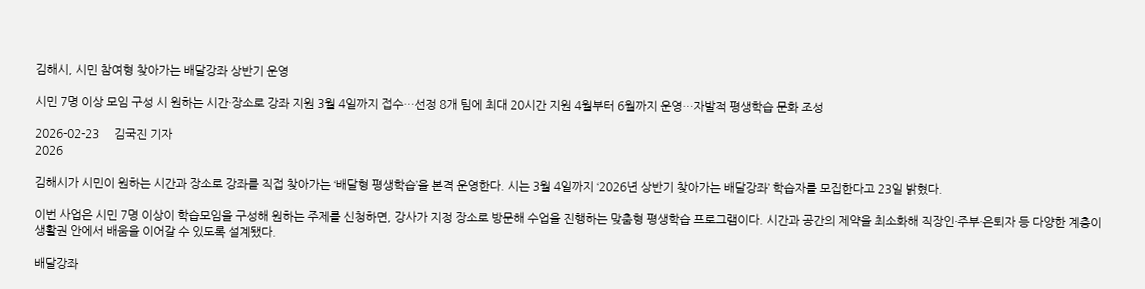김해시, 시민 참여형 찾아가는 배달강좌 상반기 운영

시민 7명 이상 모임 구성 시 원하는 시간·장소로 강좌 지원 3월 4일까지 접수…선정 8개 팀에 최대 20시간 지원 4월부터 6월까지 운영…자발적 평생학습 문화 조성

2026-02-23     김국진 기자
2026

김해시가 시민이 원하는 시간과 장소로 강좌를 직접 찾아가는 ‘배달형 평생학습’을 본격 운영한다. 시는 3월 4일까지 ‘2026년 상반기 찾아가는 배달강좌’ 학습자를 모집한다고 23일 밝혔다.

이번 사업은 시민 7명 이상이 학습모임을 구성해 원하는 주제를 신청하면, 강사가 지정 장소로 방문해 수업을 진행하는 맞춤형 평생학습 프로그램이다. 시간과 공간의 제약을 최소화해 직장인·주부·은퇴자 등 다양한 계층이 생활권 안에서 배움을 이어갈 수 있도록 설계됐다.

배달강좌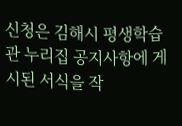신청은 김해시 평생학습관 누리집 공지사항에 게시된 서식을 작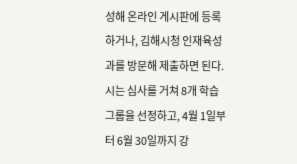성해 온라인 게시판에 등록하거나, 김해시청 인재육성과를 방문해 제출하면 된다. 시는 심사를 거쳐 8개 학습그룹을 선정하고, 4월 1일부터 6월 30일까지 강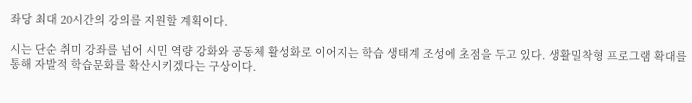좌당 최대 20시간의 강의를 지원할 계획이다.

시는 단순 취미 강좌를 넘어 시민 역량 강화와 공동체 활성화로 이어지는 학습 생태계 조성에 초점을 두고 있다. 생활밀착형 프로그램 확대를 통해 자발적 학습문화를 확산시키겠다는 구상이다.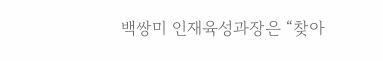백쌍미 인재육성과장은 “찾아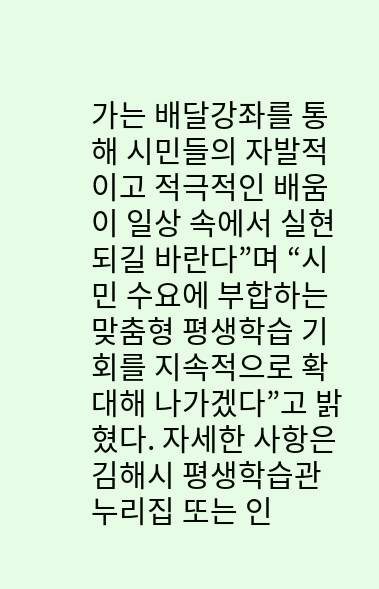가는 배달강좌를 통해 시민들의 자발적이고 적극적인 배움이 일상 속에서 실현되길 바란다”며 “시민 수요에 부합하는 맞춤형 평생학습 기회를 지속적으로 확대해 나가겠다”고 밝혔다. 자세한 사항은 김해시 평생학습관 누리집 또는 인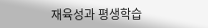재육성과 평생학습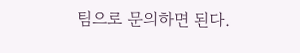팀으로 문의하면 된다.